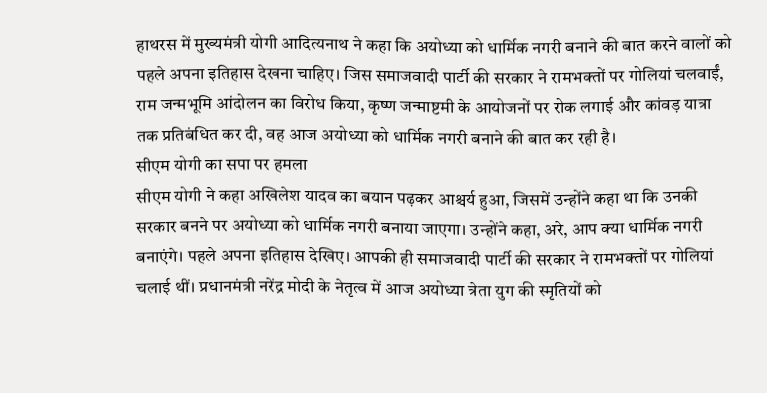हाथरस में मुख्यमंत्री योगी आदित्यनाथ ने कहा कि अयोध्या को धार्मिक नगरी बनाने की बात करने वालों को पहले अपना इतिहास देखना चाहिए। जिस समाजवादी पार्टी की सरकार ने रामभक्तों पर गोलियां चलवाईं, राम जन्मभूमि आंदोलन का विरोध किया, कृष्ण जन्माष्टमी के आयोजनों पर रोक लगाई और कांवड़ यात्रा तक प्रतिबंधित कर दी, वह आज अयोध्या को धार्मिक नगरी बनाने की बात कर रही है।
सीएम योगी का सपा पर हमला
सीएम योगी ने कहा अखिलेश यादव का बयान पढ़कर आश्चर्य हुआ, जिसमें उन्होंने कहा था कि उनकी सरकार बनने पर अयोध्या को धार्मिक नगरी बनाया जाएगा। उन्होंने कहा, अरे, आप क्या धार्मिक नगरी बनाएंगे। पहले अपना इतिहास देखिए। आपकी ही समाजवादी पार्टी की सरकार ने रामभक्तों पर गोलियां चलाई थीं। प्रधानमंत्री नरेंद्र मोदी के नेतृत्व में आज अयोध्या त्रेता युग की स्मृतियों को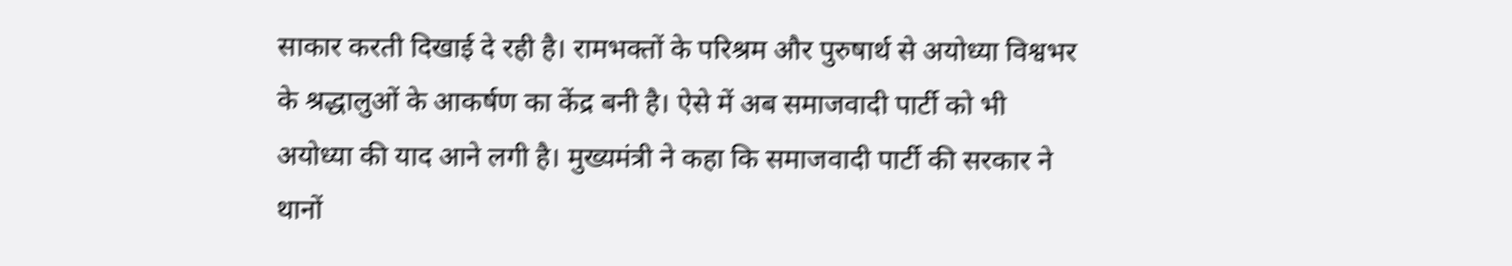साकार करती दिखाई दे रही है। रामभक्तों के परिश्रम और पुरुषार्थ से अयोध्या विश्वभर के श्रद्धालुओं के आकर्षण का केंद्र बनी है। ऐसे में अब समाजवादी पार्टी को भी अयोध्या की याद आने लगी है। मुख्यमंत्री ने कहा कि समाजवादी पार्टी की सरकार ने थानों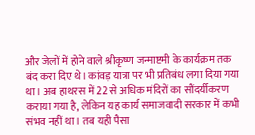और जेलों में होने वाले श्रीकृष्ण जन्माष्टमी के कार्यक्रम तक बंद करा दिए थे। कांवड़ यात्रा पर भी प्रतिबंध लगा दिया गया था। अब हाथरस में 22 से अधिक मंदिरों का सौंदर्यीकरण कराया गया है, लेकिन यह कार्य समाजवादी सरकार में कभी संभव नहीं था। तब यही पैसा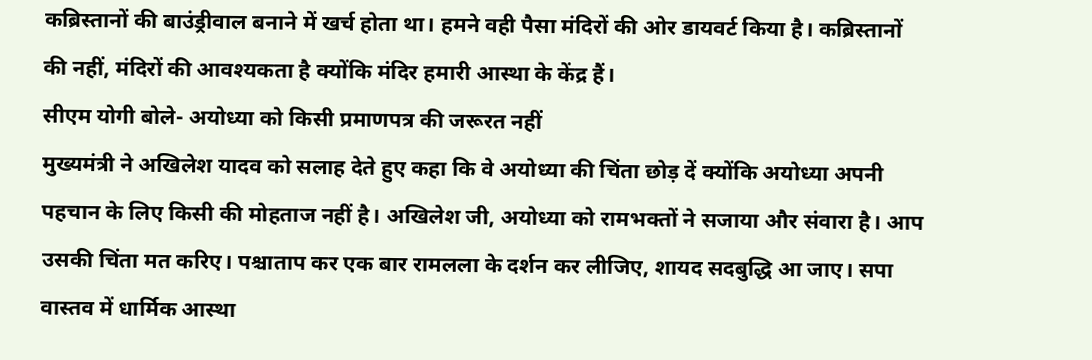कब्रिस्तानों की बाउंड्रीवाल बनाने में खर्च होता था। हमने वही पैसा मंदिरों की ओर डायवर्ट किया है। कब्रिस्तानों की नहीं, मंदिरों की आवश्यकता है क्योंकि मंदिर हमारी आस्था के केंद्र हैं।
सीएम योगी बोले- अयोध्या को किसी प्रमाणपत्र की जरूरत नहीं
मुख्यमंत्री ने अखिलेश यादव को सलाह देते हुए कहा कि वे अयोध्या की चिंता छोड़ दें क्योंकि अयोध्या अपनी पहचान के लिए किसी की मोहताज नहीं है। अखिलेश जी, अयोध्या को रामभक्तों ने सजाया और संवारा है। आप उसकी चिंता मत करिए। पश्चाताप कर एक बार रामलला के दर्शन कर लीजिए, शायद सदबुद्धि आ जाए। सपा वास्तव में धार्मिक आस्था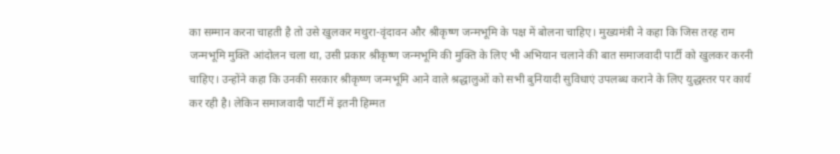का सम्मान करना चाहती है तो उसे खुलकर मथुरा-वृंदावन और श्रीकृष्ण जन्मभूमि के पक्ष में बोलना चाहिए। मुख्यमंत्री ने कहा कि जिस तरह राम जन्मभूमि मुक्ति आंदोलन चला था, उसी प्रकार श्रीकृष्ण जन्मभूमि की मुक्ति के लिए भी अभियान चलाने की बात समाजवादी पार्टी को खुलकर करनी चाहिए। उन्होंने कहा कि उनकी सरकार श्रीकृष्ण जन्मभूमि आने वाले श्रद्धालुओं को सभी बुनियादी सुविधाएं उपलब्ध कराने के लिए युद्धस्तर पर कार्य कर रही है। लेकिन समाजवादी पार्टी में इतनी हिम्मत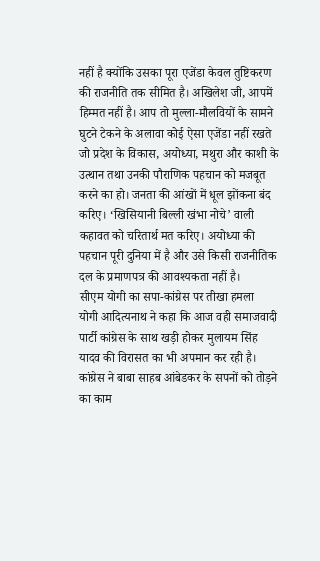नहीं है क्योंकि उसका पूरा एजेंडा केवल तुष्टिकरण की राजनीति तक सीमित है। अखिलेश जी, आपमें हिम्मत नहीं है। आप तो मुल्ला-मौलवियों के सामने घुटने टेकने के अलावा कोई ऐसा एजेंडा नहीं रखते जो प्रदेश के विकास, अयोध्या, मथुरा और काशी के उत्थान तथा उनकी पौराणिक पहचान को मजबूत करने का हो। जनता की आंखों में धूल झोंकना बंद करिए। ‘खिसियानी बिल्ली खंभा नोचे’ वाली कहावत को चरितार्थ मत करिए। अयोध्या की पहचान पूरी दुनिया में है और उसे किसी राजनीतिक दल के प्रमाणपत्र की आवश्यकता नहीं है।
सीएम योगी का सपा-कांग्रेस पर तीखा हमला
योगी आदित्यनाथ ने कहा कि आज वही समाजवादी पार्टी कांग्रेस के साथ खड़ी होकर मुलायम सिंह यादव की विरासत का भी अपमान कर रही है। कांग्रेस ने बाबा साहब आंबेडकर के सपनों को तोड़ने का काम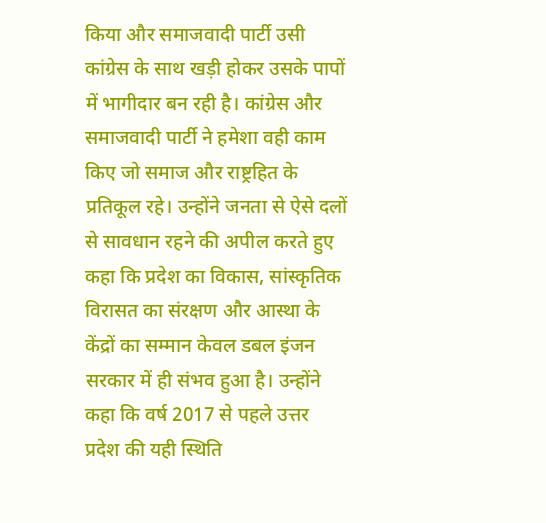किया और समाजवादी पार्टी उसी कांग्रेस के साथ खड़ी होकर उसके पापों में भागीदार बन रही है। कांग्रेस और समाजवादी पार्टी ने हमेशा वही काम किए जो समाज और राष्ट्रहित के प्रतिकूल रहे। उन्होंने जनता से ऐसे दलों से सावधान रहने की अपील करते हुए कहा कि प्रदेश का विकास, सांस्कृतिक विरासत का संरक्षण और आस्था के केंद्रों का सम्मान केवल डबल इंजन सरकार में ही संभव हुआ है। उन्होंने कहा कि वर्ष 2017 से पहले उत्तर प्रदेश की यही स्थिति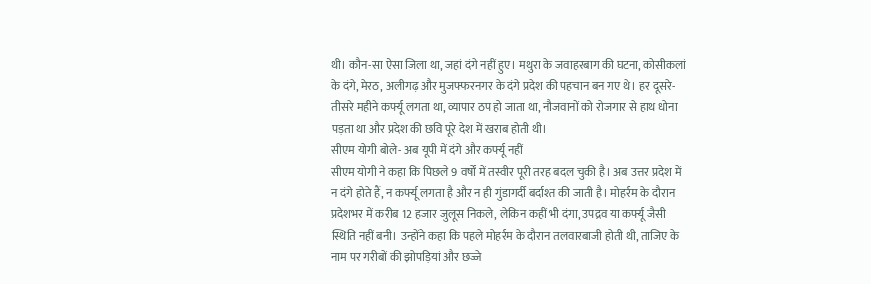थी। कौन-सा ऐसा जिला था, जहां दंगे नहीं हुए। मथुरा के जवाहरबाग की घटना, कोसीकलां के दंगे, मेरठ, अलीगढ़ और मुजफ्फरनगर के दंगे प्रदेश की पहचान बन गए थे। हर दूसरे-तीसरे महीने कर्फ्यू लगता था, व्यापार ठप हो जाता था, नौजवानों को रोजगार से हाथ धोना पड़ता था और प्रदेश की छवि पूरे देश में खराब होती थी।
सीएम योगी बोले- अब यूपी में दंगे और कर्फ्यू नहीं
सीएम योगी ने कहा कि पिछले 9 वर्षों में तस्वीर पूरी तरह बदल चुकी है। अब उत्तर प्रदेश में न दंगे होते हैं, न कर्फ्यू लगता है और न ही गुंडागर्दी बर्दाश्त की जाती है। मोहर्रम के दौरान प्रदेशभर में करीब 12 हजार जुलूस निकले, लेकिन कहीं भी दंगा, उपद्रव या कर्फ्यू जैसी स्थिति नहीं बनी। उन्होंने कहा कि पहले मोहर्रम के दौरान तलवारबाजी होती थी, ताजिए के नाम पर गरीबों की झोपड़ियां और छज्जे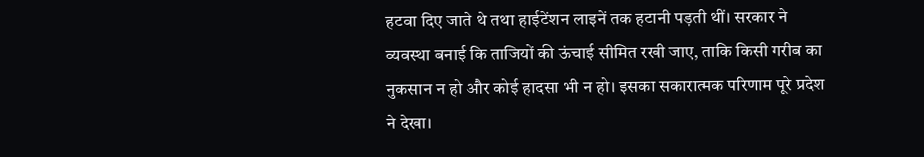हटवा दिए जाते थे तथा हाईटेंशन लाइनें तक हटानी पड़ती थीं। सरकार ने व्यवस्था बनाई कि ताजियों की ऊंचाई सीमित रखी जाए, ताकि किसी गरीब का नुकसान न हो और कोई हादसा भी न हो। इसका सकारात्मक परिणाम पूरे प्रदेश ने देखा।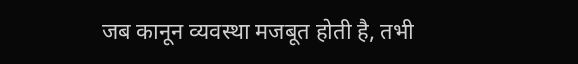जब कानून व्यवस्था मजबूत होती है, तभी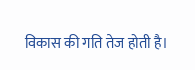विकास की गति तेज होती है।